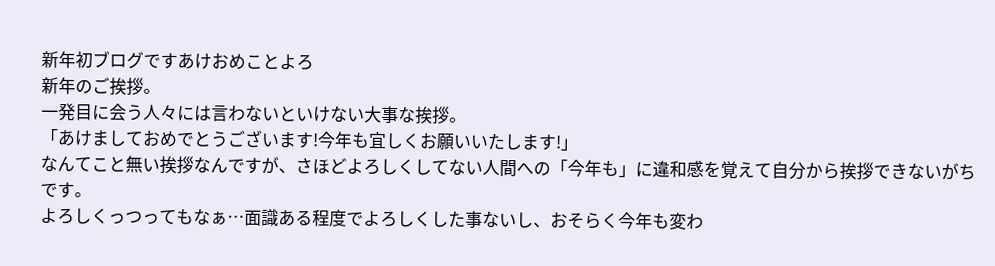新年初ブログですあけおめことよろ
新年のご挨拶。
一発目に会う人々には言わないといけない大事な挨拶。
「あけましておめでとうございます!今年も宜しくお願いいたします!」
なんてこと無い挨拶なんですが、さほどよろしくしてない人間への「今年も」に違和感を覚えて自分から挨拶できないがちです。
よろしくっつってもなぁ…面識ある程度でよろしくした事ないし、おそらく今年も変わ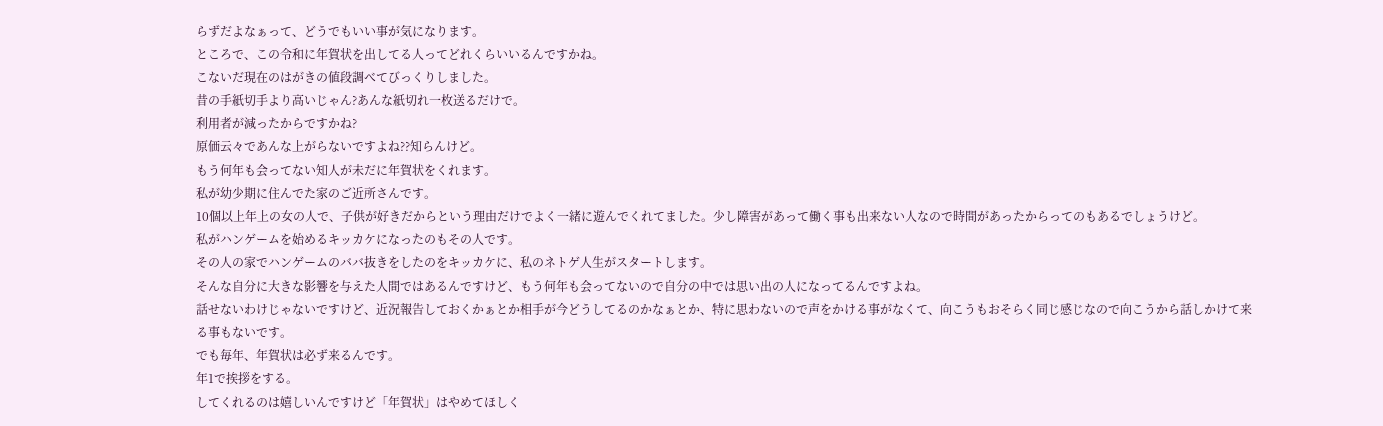らずだよなぁって、どうでもいい事が気になります。
ところで、この令和に年賀状を出してる人ってどれくらいいるんですかね。
こないだ現在のはがきの値段調べてびっくりしました。
昔の手紙切手より高いじゃん?あんな紙切れ一枚送るだけで。
利用者が減ったからですかね?
原価云々であんな上がらないですよね??知らんけど。
もう何年も会ってない知人が未だに年賀状をくれます。
私が幼少期に住んでた家のご近所さんです。
10個以上年上の女の人で、子供が好きだからという理由だけでよく一緒に遊んでくれてました。少し障害があって働く事も出来ない人なので時間があったからってのもあるでしょうけど。
私がハンゲームを始めるキッカケになったのもその人です。
その人の家でハンゲームのババ抜きをしたのをキッカケに、私のネトゲ人生がスタートします。
そんな自分に大きな影響を与えた人間ではあるんですけど、もう何年も会ってないので自分の中では思い出の人になってるんですよね。
話せないわけじゃないですけど、近況報告しておくかぁとか相手が今どうしてるのかなぁとか、特に思わないので声をかける事がなくて、向こうもおそらく同じ感じなので向こうから話しかけて来る事もないです。
でも毎年、年賀状は必ず来るんです。
年1で挨拶をする。
してくれるのは嬉しいんですけど「年賀状」はやめてほしく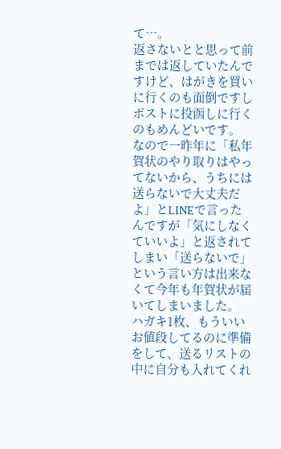て…。
返さないとと思って前までは返していたんですけど、はがきを買いに行くのも面倒ですしポストに投函しに行くのもめんどいです。
なので一昨年に「私年賀状のやり取りはやってないから、うちには送らないで大丈夫だよ」とLINEで言ったんですが「気にしなくていいよ」と返されてしまい「送らないで」という言い方は出来なくて今年も年賀状が届いてしまいました。
ハガキ1枚、もういいお値段してるのに準備をして、送るリストの中に自分も入れてくれ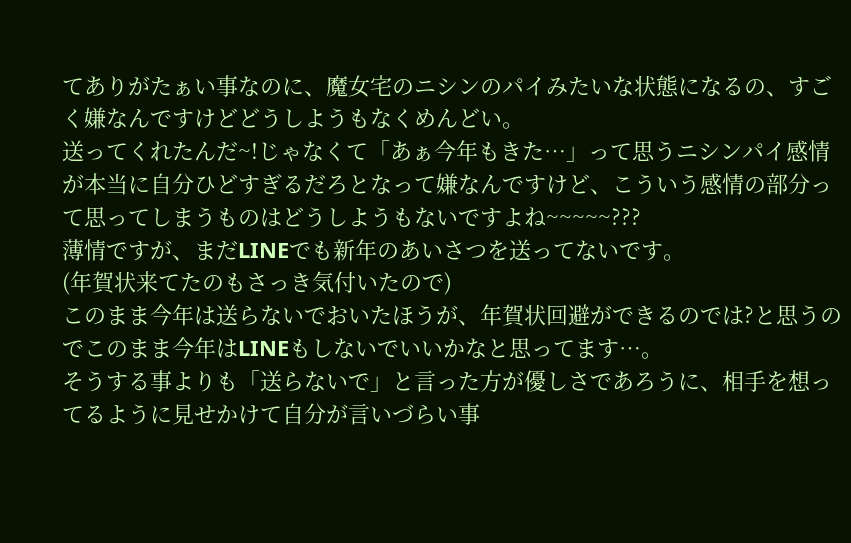てありがたぁい事なのに、魔女宅のニシンのパイみたいな状態になるの、すごく嫌なんですけどどうしようもなくめんどい。
送ってくれたんだ~!じゃなくて「あぁ今年もきた…」って思うニシンパイ感情が本当に自分ひどすぎるだろとなって嫌なんですけど、こういう感情の部分って思ってしまうものはどうしようもないですよね~~~~~???
薄情ですが、まだLINEでも新年のあいさつを送ってないです。
(年賀状来てたのもさっき気付いたので)
このまま今年は送らないでおいたほうが、年賀状回避ができるのでは?と思うのでこのまま今年はLINEもしないでいいかなと思ってます…。
そうする事よりも「送らないで」と言った方が優しさであろうに、相手を想ってるように見せかけて自分が言いづらい事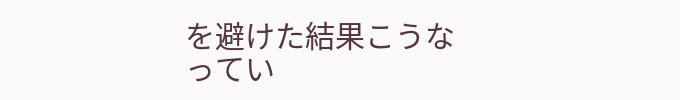を避けた結果こうなってい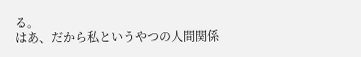る。
はあ、だから私というやつの人間関係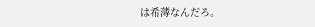は希薄なんだろ。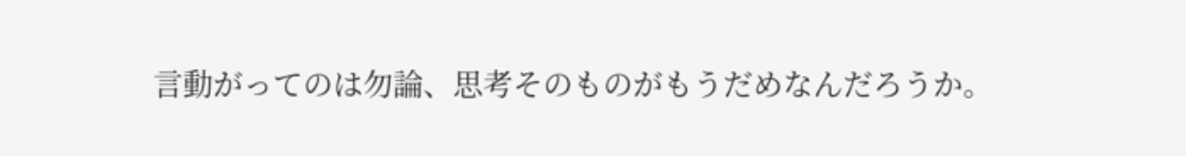言動がってのは勿論、思考そのものがもうだめなんだろうか。